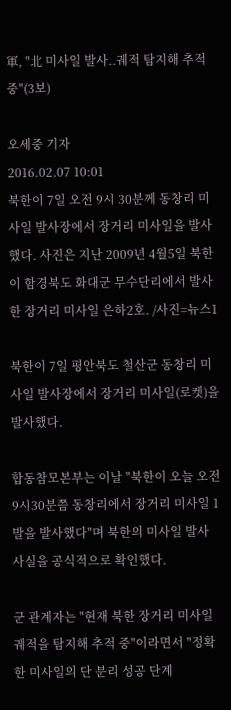軍, "北 미사일 발사..궤적 탐지해 추적 중"(3보)

오세중 기자
2016.02.07 10:01
북한이 7일 오전 9시 30분께 동창리 미사일 발사장에서 장거리 미사일을 발사했다. 사진은 지난 2009년 4월5일 북한이 함경북도 화대군 무수단리에서 발사한 장거리 미사일 은하2호. /사진=뉴스1

북한이 7일 평안북도 철산군 동창리 미사일 발사장에서 장거리 미사일(로켓)을 발사했다.

합동참모본부는 이날 "북한이 오늘 오전 9시30분쯤 동창리에서 장거리 미사일 1발을 발사했다"며 북한의 미사일 발사 사실을 공식적으로 확인했다.

군 관계자는 "현재 북한 장거리 미사일 궤적을 탐지해 추적 중"이라면서 "정확한 미사일의 단 분리 성공 단계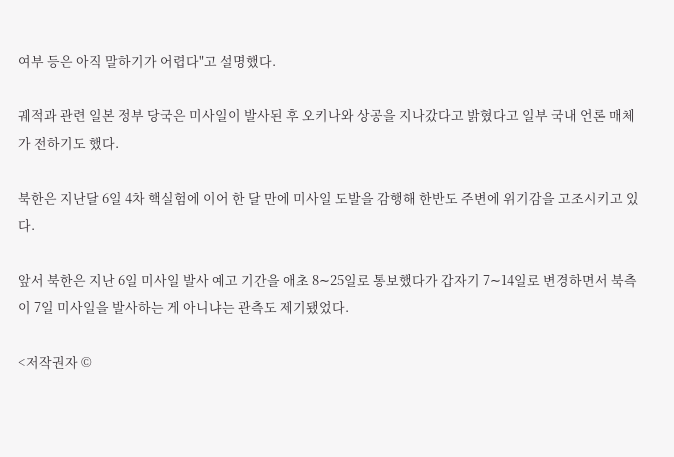여부 등은 아직 말하기가 어렵다"고 설명했다.

궤적과 관련 일본 정부 당국은 미사일이 발사된 후 오키나와 상공을 지나갔다고 밝혔다고 일부 국내 언론 매체가 전하기도 했다.

북한은 지난달 6일 4차 핵실험에 이어 한 달 만에 미사일 도발을 감행해 한반도 주변에 위기감을 고조시키고 있다.

앞서 북한은 지난 6일 미사일 발사 예고 기간을 애초 8∼25일로 통보했다가 갑자기 7∼14일로 변경하면서 북측이 7일 미사일을 발사하는 게 아니냐는 관측도 제기됐었다.

<저작권자 ©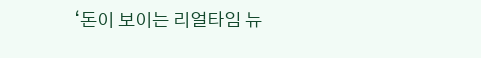‘돈이 보이는 리얼타임 뉴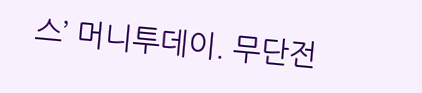스’ 머니투데이. 무단전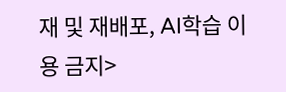재 및 재배포, AI학습 이용 금지>